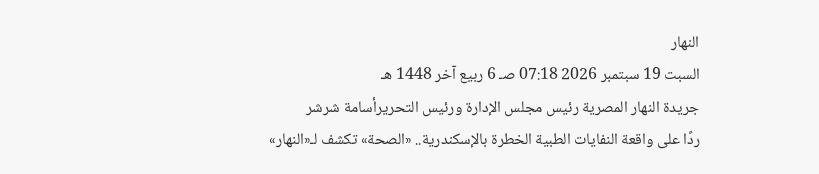النهار
السبت 19 سبتمبر 2026 07:18 صـ 6 ربيع آخر 1448 هـ
جريدة النهار المصرية رئيس مجلس الإدارة ورئيس التحريرأسامة شرشر
ردًا على واقعة النفايات الطبية الخطرة بالإسكندرية.. «الصحة» تكشف لـ«النهار»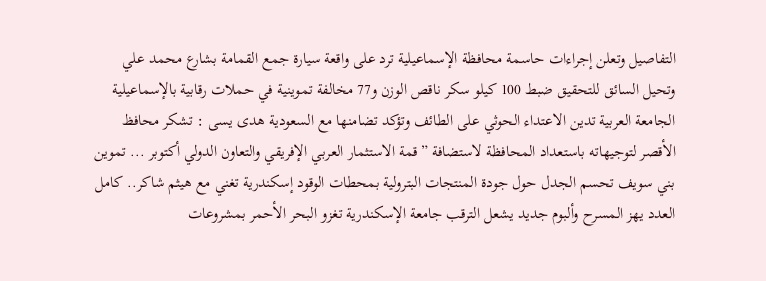التفاصيل وتعلن إجراءات حاسمة محافظة الإسماعيلية ترد على واقعة سيارة جمع القمامة بشارع محمد علي وتحيل السائق للتحقيق ضبط 100 كيلو سكر ناقص الوزن و77 مخالفة تموينية في حملات رقابية بالإسماعيلية الجامعة العربية تدين الاعتداء الحوثي على الطائف وتؤكد تضامنها مع السعودية هدى يسى : تشكر محافظ الأقصر لتوجيهاته باستعداد المحافظة لاستضافة ”قمة الاستثمار العربي الإفريقي والتعاون الدولي أكتوبر ... تموين بني سويف تحسم الجدل حول جودة المنتجات البترولية بمحطات الوقود إسكندرية تغني مع هيثم شاكر.. كامل العدد يهز المسرح وألبوم جديد يشعل الترقب جامعة الإسكندرية تغزو البحر الأحمر بمشروعات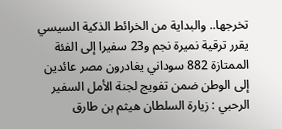تخرجها.. والبداية من الخرائط الذكية السيسي يقرر ترقية نميرة نجم و23 سفيرا إلى الفئة الممتازة 882 سوداني يغادرون مصر عائدين إلى الوطن ضمن تفويج لجنة الأمل السفير الرحبي : زيارة السلطان هيثم بن طارق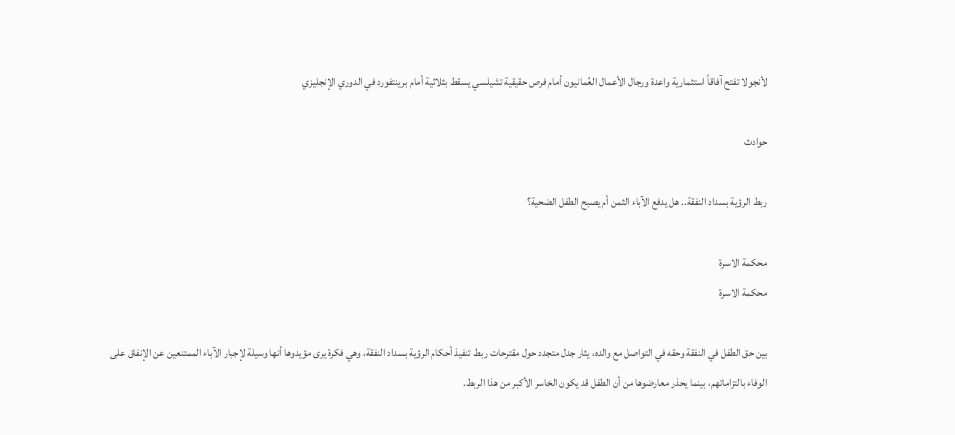لأنجولا تفتح آفاقاً استثمارية واعدة ورجال الأعمال العُمانيون أمام فرص حقيقية تشيلسي يسقط بثلاثية أمام برينتفورد في الدوري الإنجليزي

حوادث

ربط الرؤية بسداد النفقة.. هل يدفع الآباء الثمن أم يصبح الطفل الضحية؟

محكمة الاسرة
محكمة الاسرة

بين حق الطفل في النفقة وحقه في التواصل مع والده، يثار جدل متجدد حول مقترحات ربط تنفيذ أحكام الرؤية بسداد النفقة، وهي فكرة يرى مؤيدوها أنها وسيلة لإجبار الآباء الممتنعين عن الإنفاق على الوفاء بالتزاماتهم، بينما يحذر معارضوها من أن الطفل قد يكون الخاسر الأكبر من هذا الربط.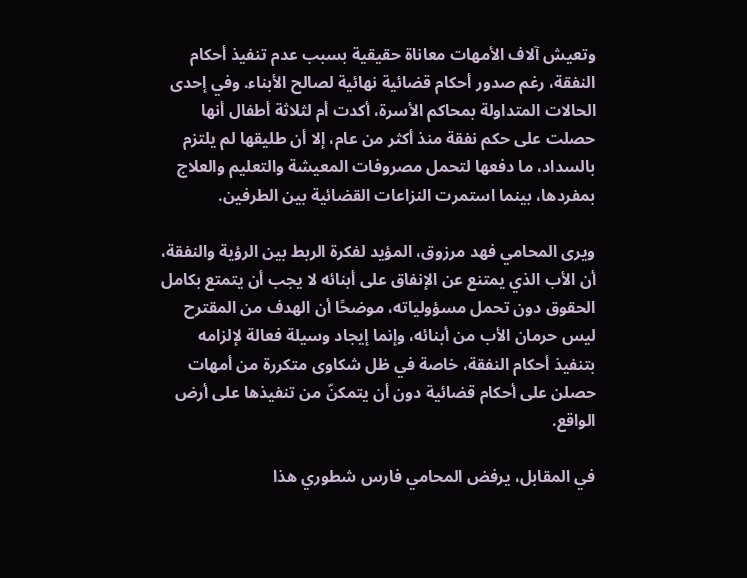وتعيش آلاف الأمهات معاناة حقيقية بسبب عدم تنفيذ أحكام النفقة، رغم صدور أحكام قضائية نهائية لصالح الأبناء. وفي إحدى الحالات المتداولة بمحاكم الأسرة، أكدت أم لثلاثة أطفال أنها حصلت على حكم نفقة منذ أكثر من عام، إلا أن طليقها لم يلتزم بالسداد، ما دفعها لتحمل مصروفات المعيشة والتعليم والعلاج بمفردها، بينما استمرت النزاعات القضائية بين الطرفين.

ويرى المحامي فهد مرزوق، المؤيد لفكرة الربط بين الرؤية والنفقة، أن الأب الذي يمتنع عن الإنفاق على أبنائه لا يجب أن يتمتع بكامل الحقوق دون تحمل مسؤولياته، موضحًا أن الهدف من المقترح ليس حرمان الأب من أبنائه، وإنما إيجاد وسيلة فعالة لإلزامه بتنفيذ أحكام النفقة، خاصة في ظل شكاوى متكررة من أمهات حصلن على أحكام قضائية دون أن يتمكنّ من تنفيذها على أرض الواقع.

في المقابل، يرفض المحامي فارس شطوري هذا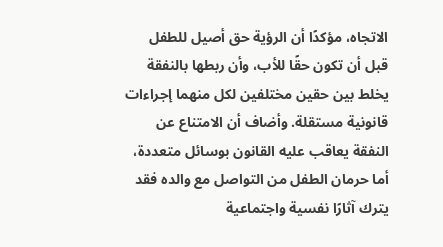الاتجاه، مؤكدًا أن الرؤية حق أصيل للطفل قبل أن تكون حقًا للأب، وأن ربطها بالنفقة يخلط بين حقين مختلفين لكل منهما إجراءات قانونية مستقلة. وأضاف أن الامتناع عن النفقة يعاقب عليه القانون بوسائل متعددة، أما حرمان الطفل من التواصل مع والده فقد يترك آثارًا نفسية واجتماعية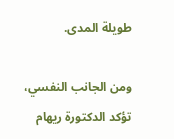طويلة المدى.

ومن الجانب النفسي، تؤكد الدكتورة ريهام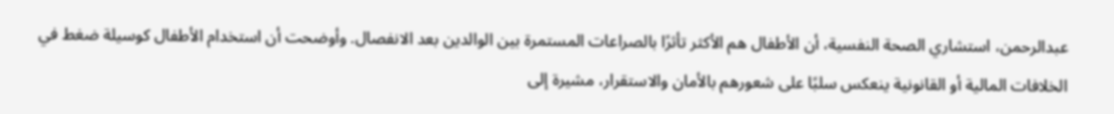عبدالرحمن، استشاري الصحة النفسية، أن الأطفال هم الأكثر تأثرًا بالصراعات المستمرة بين الوالدين بعد الانفصال. وأوضحت أن استخدام الأطفال كوسيلة ضغط في الخلافات المالية أو القانونية ينعكس سلبًا على شعورهم بالأمان والاستقرار، مشيرة إلى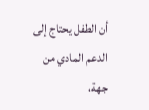أن الطفل يحتاج إلى الدعم المادي من جهة،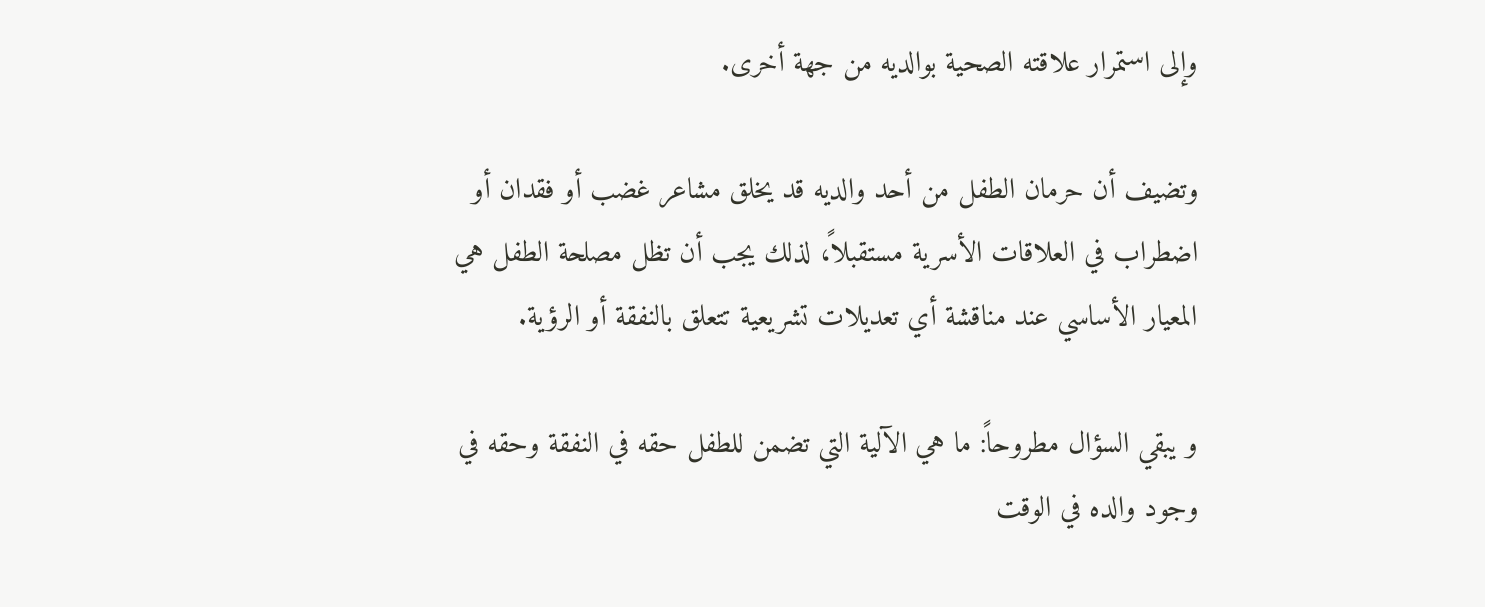وإلى استمرار علاقته الصحية بوالديه من جهة أخرى.

وتضيف أن حرمان الطفل من أحد والديه قد يخلق مشاعر غضب أو فقدان أو اضطراب في العلاقات الأسرية مستقبلاً، لذلك يجب أن تظل مصلحة الطفل هي المعيار الأساسي عند مناقشة أي تعديلات تشريعية تتعلق بالنفقة أو الرؤية.

و يبقي السؤال مطروحاً: ما هي الآلية التي تضمن للطفل حقه في النفقة وحقه في وجود والده في الوقت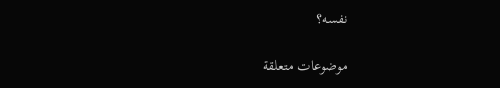نفسه؟

موضوعات متعلقة